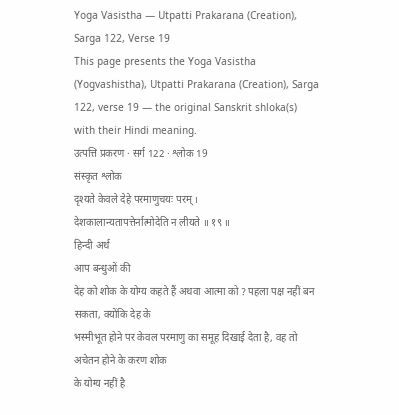Yoga Vasistha — Utpatti Prakarana (Creation), Sarga 122, Verse 19
This page presents the Yoga Vasistha (Yogvashistha), Utpatti Prakarana (Creation), Sarga 122, verse 19 — the original Sanskrit shloka(s) with their Hindi meaning.
उत्पत्ति प्रकरण · सर्ग 122 · श्लोक 19
संस्कृत श्लोक
दृश्यते केवले देहे परमाणुचयः परम् ।
देशकालान्यतापत्तेर्नात्मोदेति न लीयते ॥ १९ ॥
हिन्दी अर्थ
आप बन्धुओं की
देह को शोक के योग्य कहते हैं अथवा आत्मा को ? पहला पक्ष नहीं बन सकता, क्योंकि देह के
भस्मीभूत होने पर केवल परमाणु का समूह दिखाई देता है, वह तो अचेतन होने के करण शोक
के योग्य नहीं है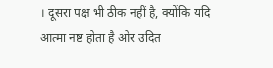। दूसरा पक्ष भी ठीक नहीं है, क्योंकि यदि आत्मा नष्ट होता है ओर उदित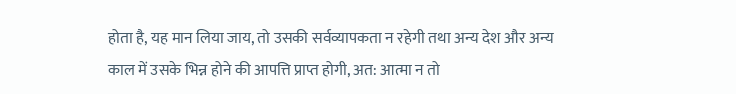होता है, यह मान लिया जाय, तो उसकी सर्वव्यापकता न रहेगी तथा अन्य देश और अन्य
काल में उसके भिन्न होने की आपत्ति प्राप्त होगी, अत: आत्मा न तो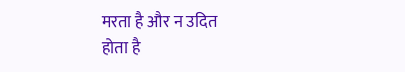मरता है और न उदित
होता है